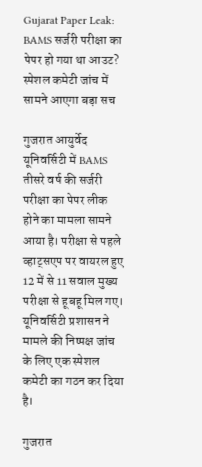Gujarat Paper Leak: BAMS सर्जरी परीक्षा का पेपर हो गया था आउट? स्पेशल कमेटी जांच में सामने आएगा बड़ा सच

गुजरात आयुर्वेद यूनिवर्सिटी में BAMS तीसरे वर्ष की सर्जरी परीक्षा का पेपर लीक होने का मामला सामने आया है। परीक्षा से पहले व्हाट्सएप पर वायरल हुए 12 में से 11 सवाल मुख्य परीक्षा से हूबहू मिल गए। यूनिवर्सिटी प्रशासन ने मामले की निष्पक्ष जांच के लिए एक स्पेशल कमेटी का गठन कर दिया है।

गुजरात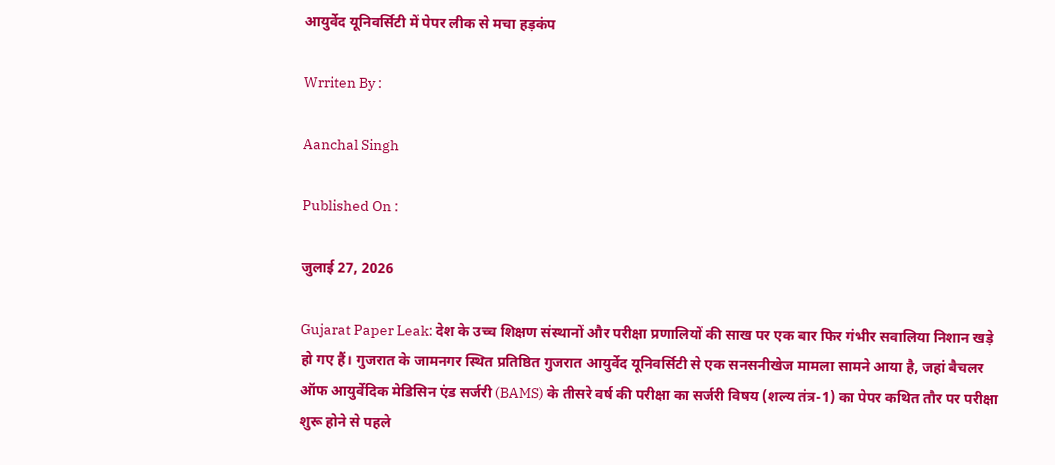आयुर्वेद यूनिवर्सिटी में पेपर लीक से मचा हड़कंप

Wrriten By :

Aanchal Singh

Published On :

जुलाई 27, 2026

Gujarat Paper Leak: देश के उच्च शिक्षण संस्थानों और परीक्षा प्रणालियों की साख पर एक बार फिर गंभीर सवालिया निशान खड़े हो गए हैं। गुजरात के जामनगर स्थित प्रतिष्ठित गुजरात आयुर्वेद यूनिवर्सिटी से एक सनसनीखेज मामला सामने आया है, जहां बैचलर ऑफ आयुर्वेदिक मेडिसिन एंड सर्जरी (BAMS) के तीसरे वर्ष की परीक्षा का सर्जरी विषय (शल्य तंत्र-1) का पेपर कथित तौर पर परीक्षा शुरू होने से पहले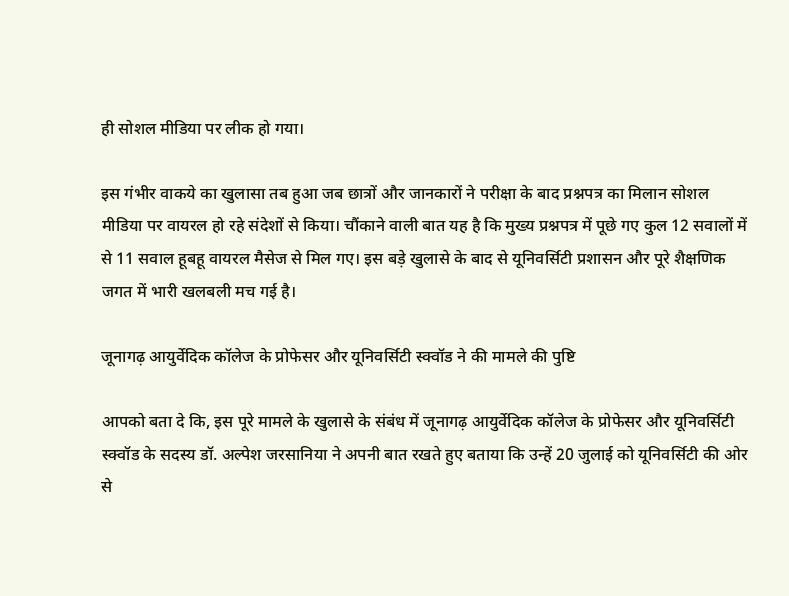ही सोशल मीडिया पर लीक हो गया।

इस गंभीर वाकये का खुलासा तब हुआ जब छात्रों और जानकारों ने परीक्षा के बाद प्रश्नपत्र का मिलान सोशल मीडिया पर वायरल हो रहे संदेशों से किया। चौंकाने वाली बात यह है कि मुख्य प्रश्नपत्र में पूछे गए कुल 12 सवालों में से 11 सवाल हूबहू वायरल मैसेज से मिल गए। इस बड़े खुलासे के बाद से यूनिवर्सिटी प्रशासन और पूरे शैक्षणिक जगत में भारी खलबली मच गई है।

जूनागढ़ आयुर्वेदिक कॉलेज के प्रोफेसर और यूनिवर्सिटी स्क्वॉड ने की मामले की पुष्टि

आपको बता दे कि, इस पूरे मामले के खुलासे के संबंध में जूनागढ़ आयुर्वेदिक कॉलेज के प्रोफेसर और यूनिवर्सिटी स्क्वॉड के सदस्य डॉ. अल्पेश जरसानिया ने अपनी बात रखते हुए बताया कि उन्हें 20 जुलाई को यूनिवर्सिटी की ओर से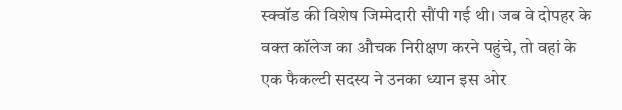स्क्वॉड की विशेष जिम्मेदारी सौंपी गई थी। जब वे दोपहर के वक्त कॉलेज का औचक निरीक्षण करने पहुंचे, तो वहां के एक फैकल्टी सदस्य ने उनका ध्यान इस ओर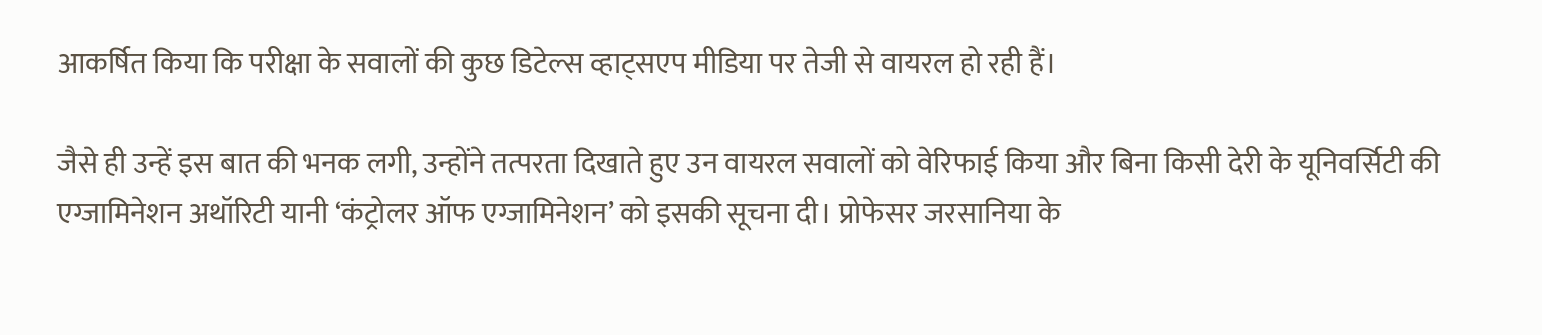आकर्षित किया कि परीक्षा के सवालों की कुछ डिटेल्स व्हाट्सएप मीडिया पर तेजी से वायरल हो रही हैं।

जैसे ही उन्हें इस बात की भनक लगी, उन्होंने तत्परता दिखाते हुए उन वायरल सवालों को वेरिफाई किया और बिना किसी देरी के यूनिवर्सिटी की एग्जामिनेशन अथॉरिटी यानी ‘कंट्रोलर ऑफ एग्जामिनेशन’ को इसकी सूचना दी। प्रोफेसर जरसानिया के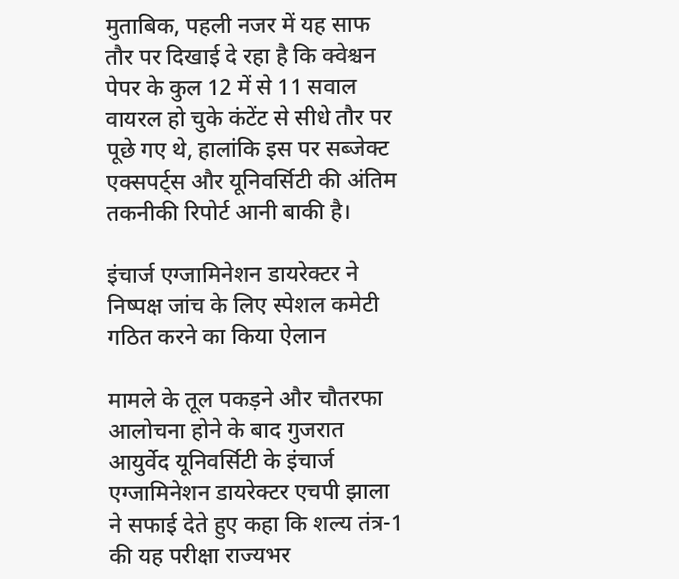मुताबिक, पहली नजर में यह साफ तौर पर दिखाई दे रहा है कि क्वेश्चन पेपर के कुल 12 में से 11 सवाल वायरल हो चुके कंटेंट से सीधे तौर पर पूछे गए थे, हालांकि इस पर सब्जेक्ट एक्सपर्ट्स और यूनिवर्सिटी की अंतिम तकनीकी रिपोर्ट आनी बाकी है।

इंचार्ज एग्जामिनेशन डायरेक्टर ने निष्पक्ष जांच के लिए स्पेशल कमेटी गठित करने का किया ऐलान

मामले के तूल पकड़ने और चौतरफा आलोचना होने के बाद गुजरात आयुर्वेद यूनिवर्सिटी के इंचार्ज एग्जामिनेशन डायरेक्टर एचपी झाला ने सफाई देते हुए कहा कि शल्य तंत्र-1 की यह परीक्षा राज्यभर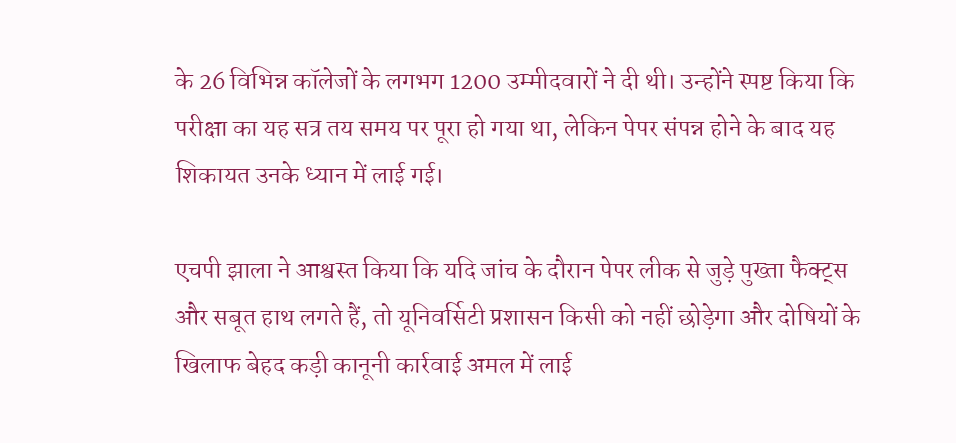के 26 विभिन्न कॉलेजों के लगभग 1200 उम्मीदवारों ने दी थी। उन्होंने स्पष्ट किया कि परीक्षा का यह सत्र तय समय पर पूरा हो गया था, लेकिन पेपर संपन्न होने के बाद यह शिकायत उनके ध्यान में लाई गई।

एचपी झाला ने आश्वस्त किया कि यदि जांच के दौरान पेपर लीक से जुड़े पुख्ता फैक्ट्स और सबूत हाथ लगते हैं, तो यूनिवर्सिटी प्रशासन किसी को नहीं छोड़ेगा और दोषियों के खिलाफ बेहद कड़ी कानूनी कार्रवाई अमल में लाई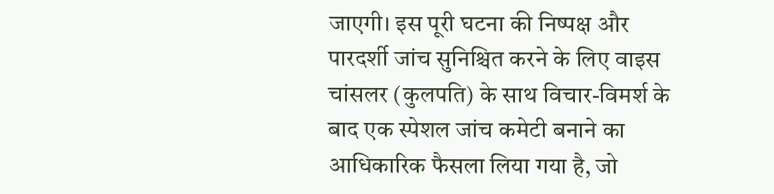जाएगी। इस पूरी घटना की निष्पक्ष और पारदर्शी जांच सुनिश्चित करने के लिए वाइस चांसलर (कुलपति) के साथ विचार-विमर्श के बाद एक स्पेशल जांच कमेटी बनाने का आधिकारिक फैसला लिया गया है, जो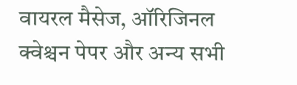वायरल मैसेज, ऑरिजिनल क्वेश्चन पेपर और अन्य सभी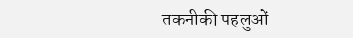तकनीकी पहलुओं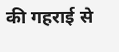की गहराई से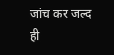जांच कर जल्द ही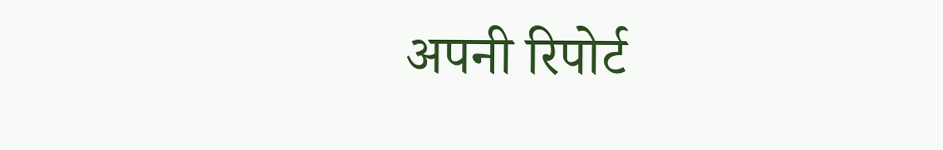अपनी रिपोर्ट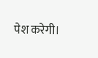पेश करेगी।